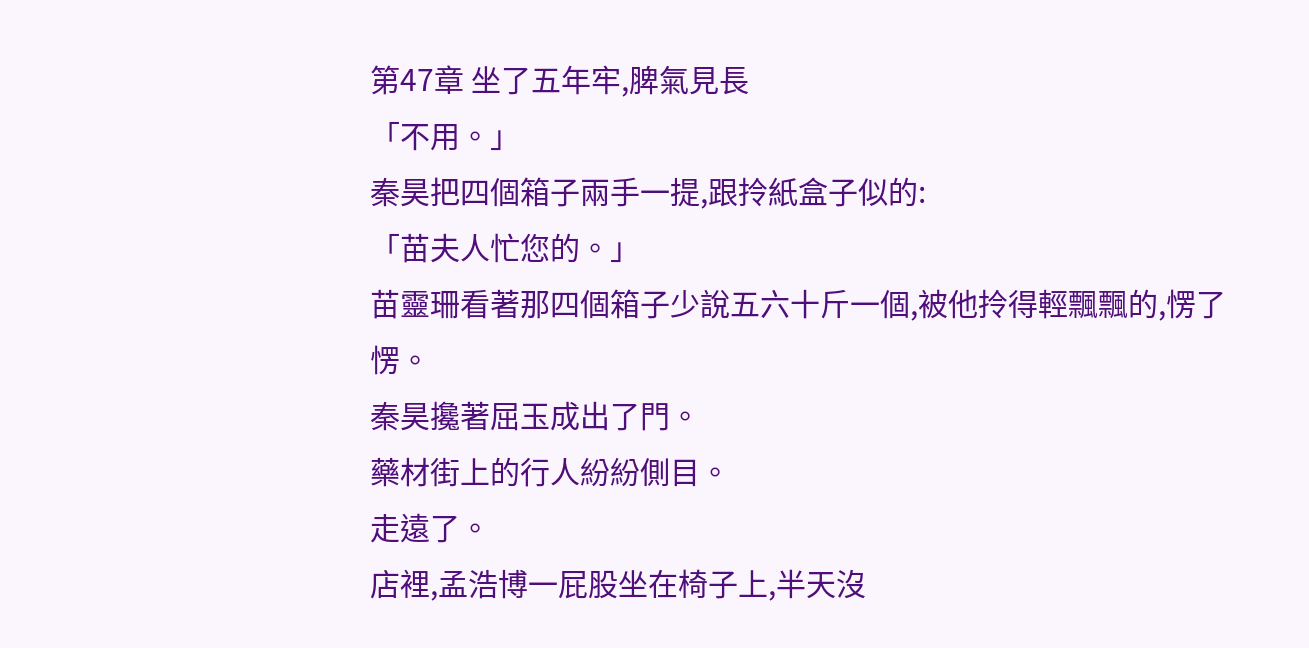第47章 坐了五年牢,脾氣見長
「不用。」
秦昊把四個箱子兩手一提,跟拎紙盒子似的:
「苗夫人忙您的。」
苗靈珊看著那四個箱子少說五六十斤一個,被他拎得輕飄飄的,愣了愣。
秦昊攙著屈玉成出了門。
藥材街上的行人紛紛側目。
走遠了。
店裡,孟浩博一屁股坐在椅子上,半天沒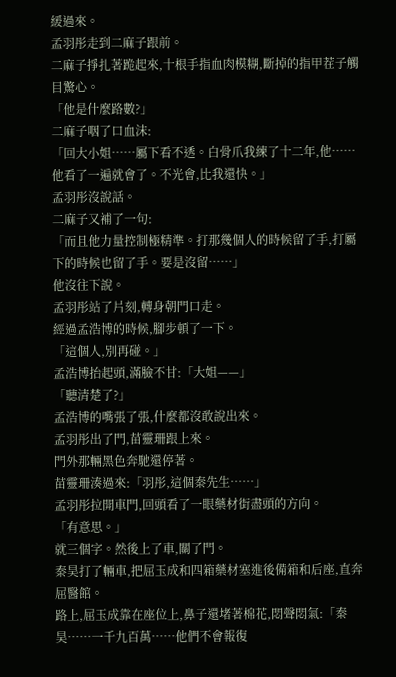緩過來。
孟羽彤走到二麻子跟前。
二麻子掙扎著跪起來,十根手指血肉模糊,斷掉的指甲茬子觸目驚心。
「他是什麼路數?」
二麻子咽了口血沫:
「回大小姐……屬下看不透。白骨爪我練了十二年,他……他看了一遍就會了。不光會,比我還快。」
孟羽彤沒說話。
二麻子又補了一句:
「而且他力量控制極精準。打那幾個人的時候留了手,打屬下的時候也留了手。要是沒留……」
他沒往下說。
孟羽彤站了片刻,轉身朝門口走。
經過孟浩博的時候,腳步頓了一下。
「這個人,別再碰。」
孟浩博抬起頭,滿臉不甘:「大姐——」
「聽清楚了?」
孟浩博的嘴張了張,什麼都沒敢說出來。
孟羽彤出了門,苗靈珊跟上來。
門外那輛黑色奔馳還停著。
苗靈珊湊過來:「羽彤,這個秦先生……」
孟羽彤拉開車門,回頭看了一眼藥材街盡頭的方向。
「有意思。」
就三個字。然後上了車,關了門。
秦昊打了輛車,把屈玉成和四箱藥材塞進後備箱和后座,直奔屈醫館。
路上,屈玉成靠在座位上,鼻子還堵著棉花,悶聲悶氣:「秦昊……一千九百萬……他們不會報復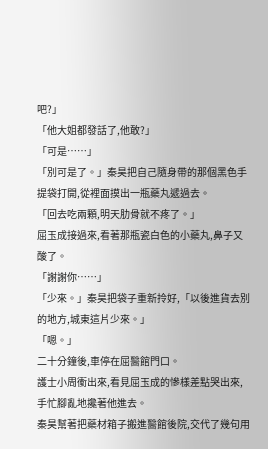吧?」
「他大姐都發話了,他敢?」
「可是……」
「別可是了。」秦昊把自己隨身帶的那個黑色手提袋打開,從裡面摸出一瓶藥丸遞過去。
「回去吃兩顆,明天肋骨就不疼了。」
屈玉成接過來,看著那瓶瓷白色的小藥丸,鼻子又酸了。
「謝謝你……」
「少來。」秦昊把袋子重新拎好,「以後進貨去別的地方,城東這片少來。」
「嗯。」
二十分鐘後,車停在屈醫館門口。
護士小周衝出來,看見屈玉成的慘樣差點哭出來,手忙腳亂地攙著他進去。
秦昊幫著把藥材箱子搬進醫館後院,交代了幾句用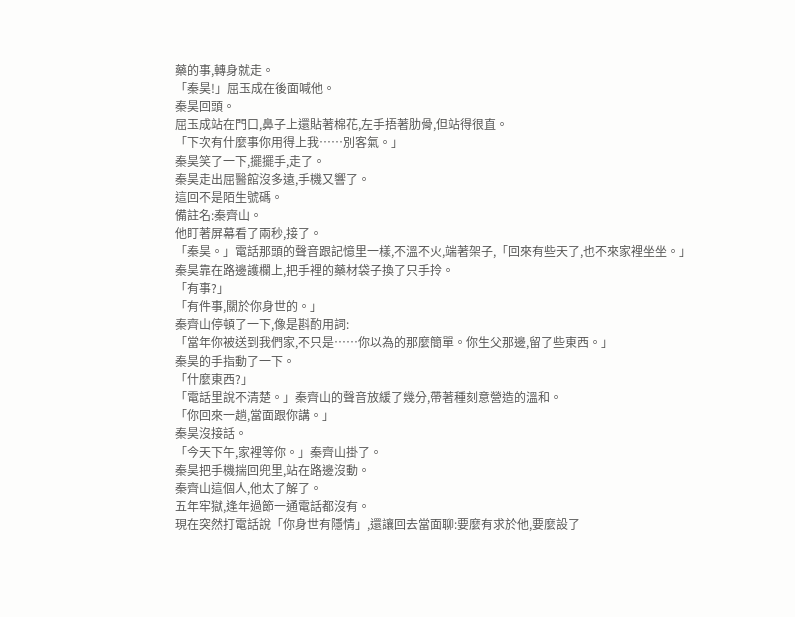藥的事,轉身就走。
「秦昊!」屈玉成在後面喊他。
秦昊回頭。
屈玉成站在門口,鼻子上還貼著棉花,左手捂著肋骨,但站得很直。
「下次有什麼事你用得上我……別客氣。」
秦昊笑了一下,擺擺手,走了。
秦昊走出屈醫館沒多遠,手機又響了。
這回不是陌生號碼。
備註名:秦齊山。
他盯著屏幕看了兩秒,接了。
「秦昊。」電話那頭的聲音跟記憶里一樣,不溫不火,端著架子,「回來有些天了,也不來家裡坐坐。」
秦昊靠在路邊護欄上,把手裡的藥材袋子換了只手拎。
「有事?」
「有件事,關於你身世的。」
秦齊山停頓了一下,像是斟酌用詞:
「當年你被送到我們家,不只是……你以為的那麼簡單。你生父那邊,留了些東西。」
秦昊的手指動了一下。
「什麼東西?」
「電話里說不清楚。」秦齊山的聲音放緩了幾分,帶著種刻意營造的溫和。
「你回來一趟,當面跟你講。」
秦昊沒接話。
「今天下午,家裡等你。」秦齊山掛了。
秦昊把手機揣回兜里,站在路邊沒動。
秦齊山這個人,他太了解了。
五年牢獄,逢年過節一通電話都沒有。
現在突然打電話說「你身世有隱情」,還讓回去當面聊:要麼有求於他,要麼設了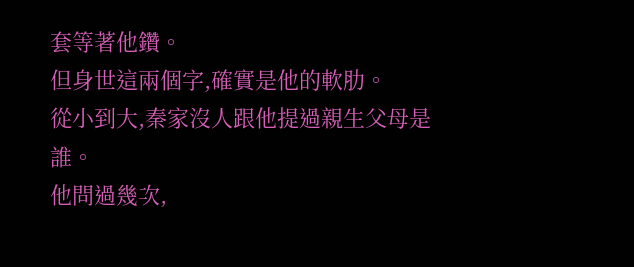套等著他鑽。
但身世這兩個字,確實是他的軟肋。
從小到大,秦家沒人跟他提過親生父母是誰。
他問過幾次,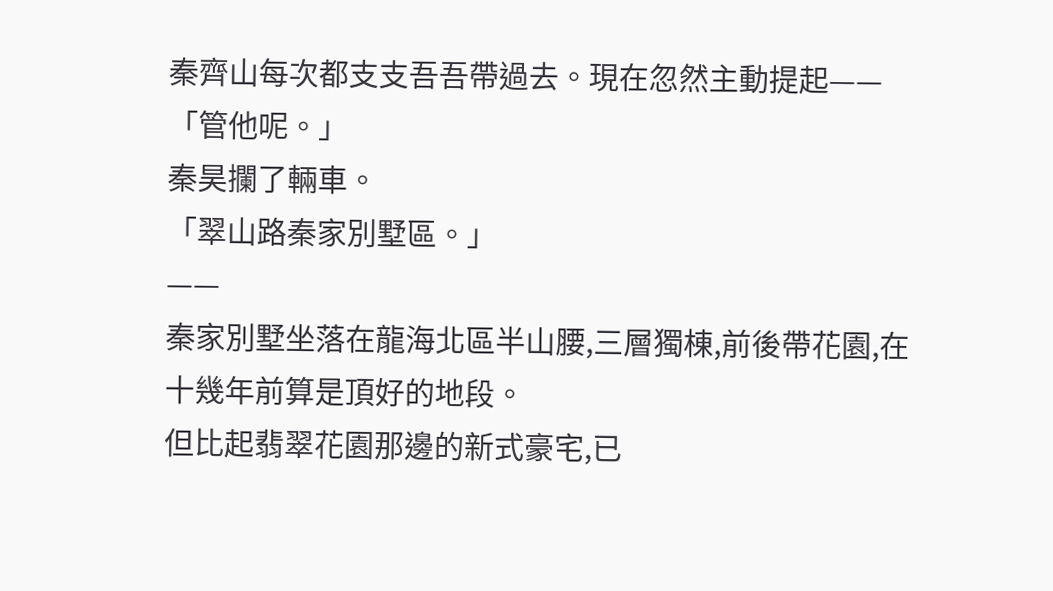秦齊山每次都支支吾吾帶過去。現在忽然主動提起——
「管他呢。」
秦昊攔了輛車。
「翠山路秦家別墅區。」
——
秦家別墅坐落在龍海北區半山腰,三層獨棟,前後帶花園,在十幾年前算是頂好的地段。
但比起翡翠花園那邊的新式豪宅,已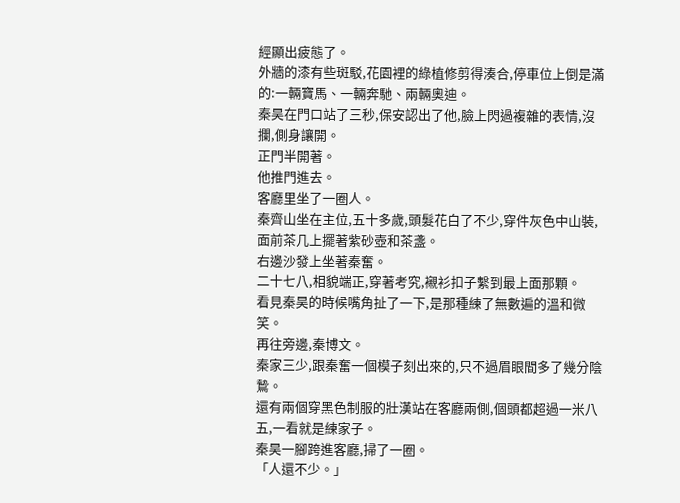經顯出疲態了。
外牆的漆有些斑駁,花園裡的綠植修剪得湊合,停車位上倒是滿的:一輛寶馬、一輛奔馳、兩輛奧迪。
秦昊在門口站了三秒,保安認出了他,臉上閃過複雜的表情,沒攔,側身讓開。
正門半開著。
他推門進去。
客廳里坐了一圈人。
秦齊山坐在主位,五十多歲,頭髮花白了不少,穿件灰色中山裝,面前茶几上擺著紫砂壺和茶盞。
右邊沙發上坐著秦奮。
二十七八,相貌端正,穿著考究,襯衫扣子繫到最上面那顆。
看見秦昊的時候嘴角扯了一下,是那種練了無數遍的溫和微笑。
再往旁邊,秦博文。
秦家三少,跟秦奮一個模子刻出來的,只不過眉眼間多了幾分陰鷙。
還有兩個穿黑色制服的壯漢站在客廳兩側,個頭都超過一米八五,一看就是練家子。
秦昊一腳跨進客廳,掃了一圈。
「人還不少。」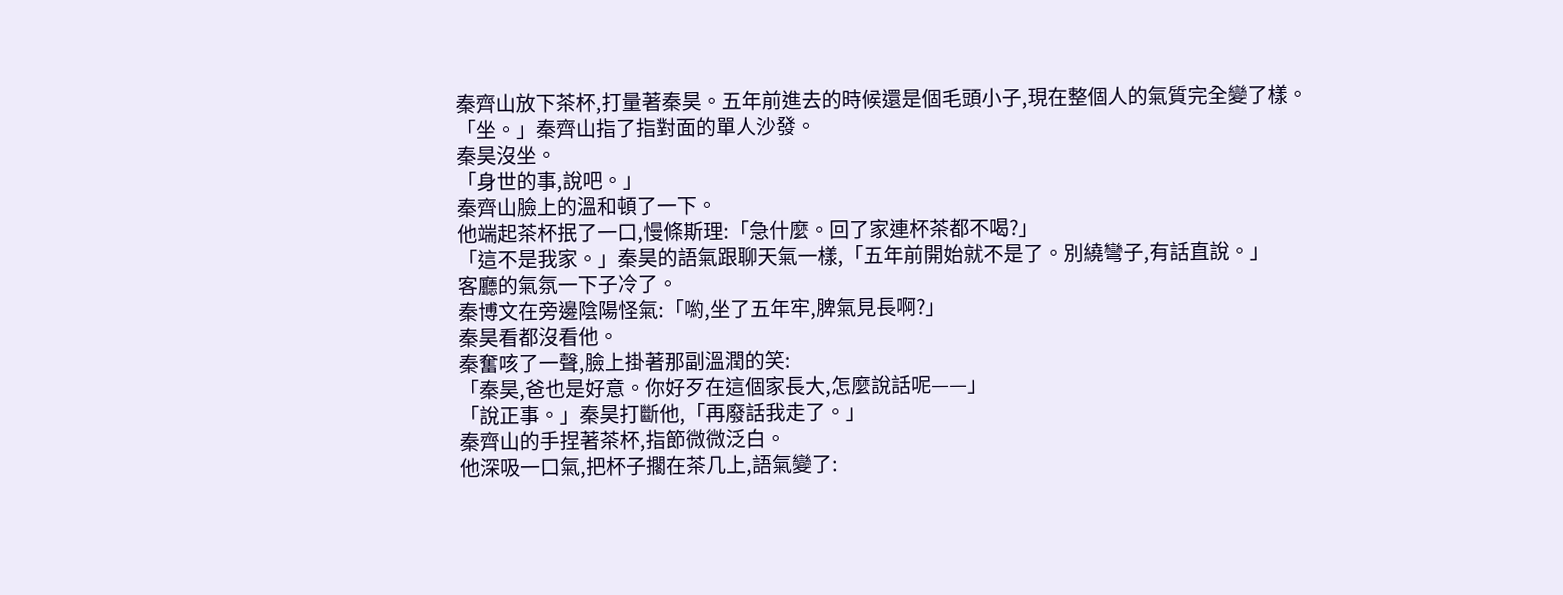秦齊山放下茶杯,打量著秦昊。五年前進去的時候還是個毛頭小子,現在整個人的氣質完全變了樣。
「坐。」秦齊山指了指對面的單人沙發。
秦昊沒坐。
「身世的事,說吧。」
秦齊山臉上的溫和頓了一下。
他端起茶杯抿了一口,慢條斯理:「急什麼。回了家連杯茶都不喝?」
「這不是我家。」秦昊的語氣跟聊天氣一樣,「五年前開始就不是了。別繞彎子,有話直說。」
客廳的氣氛一下子冷了。
秦博文在旁邊陰陽怪氣:「喲,坐了五年牢,脾氣見長啊?」
秦昊看都沒看他。
秦奮咳了一聲,臉上掛著那副溫潤的笑:
「秦昊,爸也是好意。你好歹在這個家長大,怎麼說話呢——」
「說正事。」秦昊打斷他,「再廢話我走了。」
秦齊山的手捏著茶杯,指節微微泛白。
他深吸一口氣,把杯子擱在茶几上,語氣變了: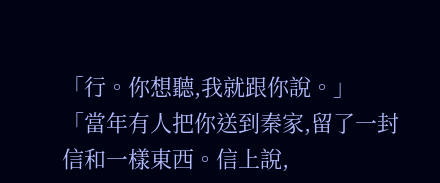「行。你想聽,我就跟你說。」
「當年有人把你送到秦家,留了一封信和一樣東西。信上說,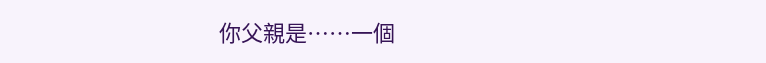你父親是……一個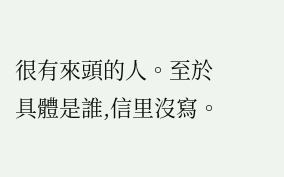很有來頭的人。至於具體是誰,信里沒寫。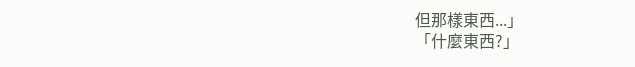但那樣東西...」
「什麼東西?」